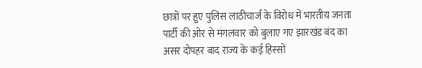छात्रों पर हुए पुलिस लाठीचार्ज के विरोध में भारतीय जनता पार्टी की ओर से मंगलवार को बुलाए गए झारखंड बंद का असर दोपहर बाद राज्य के कई हिस्सों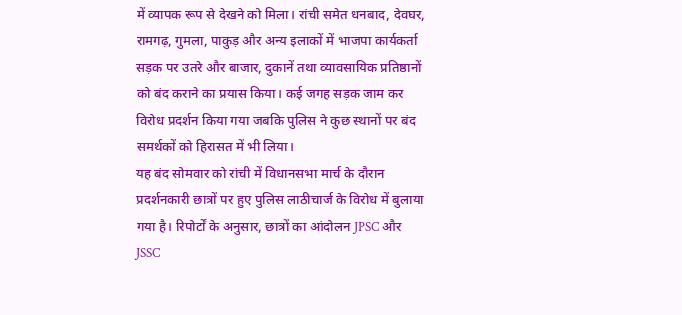में व्यापक रूप से देखने को मिला। रांची समेत धनबाद, देवघर, रामगढ़, गुमला, पाकुड़ और अन्य इलाकों में भाजपा कार्यकर्ता सड़क पर उतरे और बाजार, दुकानें तथा व्यावसायिक प्रतिष्ठानों को बंद कराने का प्रयास किया। कई जगह सड़क जाम कर विरोध प्रदर्शन किया गया जबकि पुलिस ने कुछ स्थानों पर बंद समर्थकों को हिरासत में भी लिया।
यह बंद सोमवार को रांची में विधानसभा मार्च के दौरान प्रदर्शनकारी छात्रों पर हुए पुलिस लाठीचार्ज के विरोध में बुलाया गया है। रिपोर्टों के अनुसार, छात्रों का आंदोलन JPSC और JSSC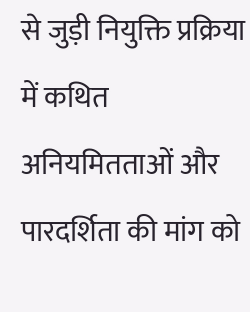से जुड़ी नियुक्ति प्रक्रिया में कथित अनियमितताओं और पारदर्शिता की मांग को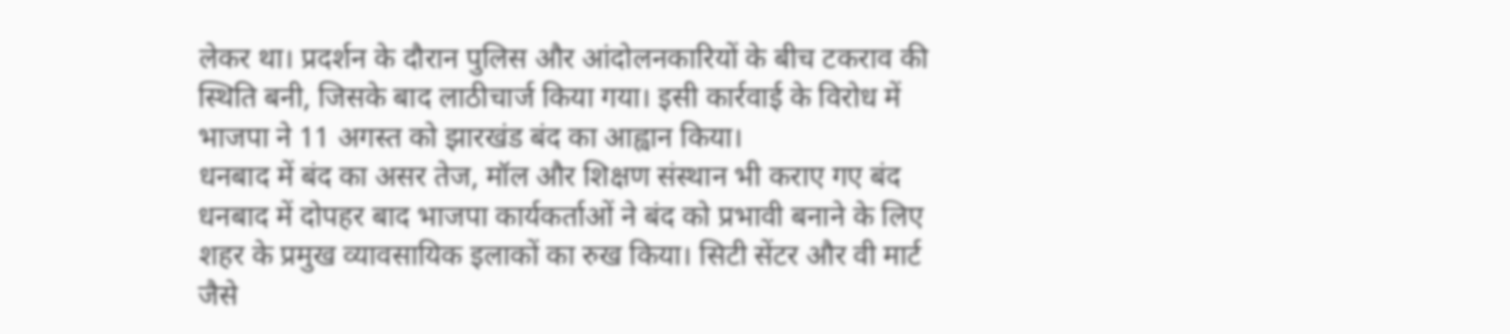लेकर था। प्रदर्शन के दौरान पुलिस और आंदोलनकारियों के बीच टकराव की स्थिति बनी, जिसके बाद लाठीचार्ज किया गया। इसी कार्रवाई के विरोध में भाजपा ने 11 अगस्त को झारखंड बंद का आह्वान किया।
धनबाद में बंद का असर तेज, मॉल और शिक्षण संस्थान भी कराए गए बंद
धनबाद में दोपहर बाद भाजपा कार्यकर्ताओं ने बंद को प्रभावी बनाने के लिए शहर के प्रमुख व्यावसायिक इलाकों का रुख किया। सिटी सेंटर और वी मार्ट जैसे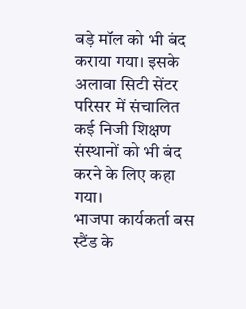बड़े मॉल को भी बंद कराया गया। इसके अलावा सिटी सेंटर परिसर में संचालित कई निजी शिक्षण संस्थानों को भी बंद करने के लिए कहा गया।
भाजपा कार्यकर्ता बस स्टैंड के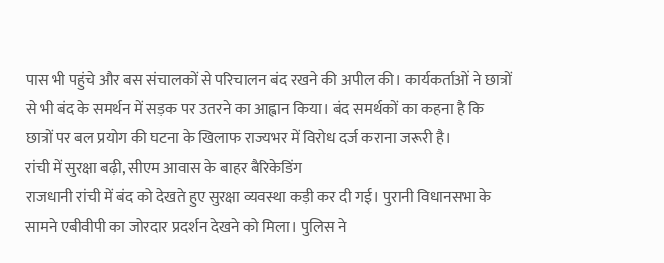पास भी पहुंचे और बस संचालकों से परिचालन बंद रखने की अपील की। कार्यकर्ताओं ने छात्रों से भी बंद के समर्थन में सड़क पर उतरने का आह्वान किया। बंद समर्थकों का कहना है कि छात्रों पर बल प्रयोग की घटना के खिलाफ राज्यभर में विरोध दर्ज कराना जरूरी है।
रांची में सुरक्षा बढ़ी, सीएम आवास के बाहर बैरिकेडिंग
राजधानी रांची में बंद को देखते हुए सुरक्षा व्यवस्था कड़ी कर दी गई। पुरानी विधानसभा के सामने एबीवीपी का जोरदार प्रदर्शन देखने को मिला। पुलिस ने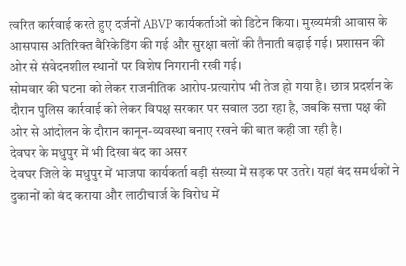त्वरित कार्रवाई करते हुए दर्जनों ABVP कार्यकर्ताओं को डिटेन किया। मुख्यमंत्री आवास के आसपास अतिरिक्त बैरिकेडिंग की गई और सुरक्षा बलों की तैनाती बढ़ाई गई। प्रशासन की ओर से संवेदनशील स्थानों पर विशेष निगरानी रखी गई।
सोमवार की घटना को लेकर राजनीतिक आरोप-प्रत्यारोप भी तेज हो गया है। छात्र प्रदर्शन के दौरान पुलिस कार्रवाई को लेकर विपक्ष सरकार पर सवाल उठा रहा है, जबकि सत्ता पक्ष की ओर से आंदोलन के दौरान कानून-व्यवस्था बनाए रखने की बात कही जा रही है।
देवघर के मधुपुर में भी दिखा बंद का असर
देवघर जिले के मधुपुर में भाजपा कार्यकर्ता बड़ी संख्या में सड़क पर उतरे। यहां बंद समर्थकों ने दुकानों को बंद कराया और लाठीचार्ज के विरोध में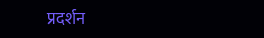प्रदर्शन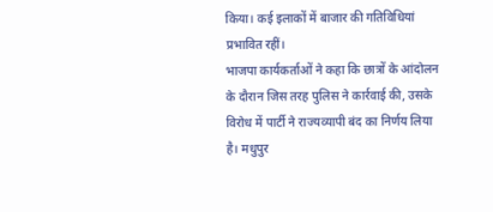किया। कई इलाकों में बाजार की गतिविधियां प्रभावित रहीं।
भाजपा कार्यकर्ताओं ने कहा कि छात्रों के आंदोलन के दौरान जिस तरह पुलिस ने कार्रवाई की, उसके विरोध में पार्टी ने राज्यव्यापी बंद का निर्णय लिया है। मधुपुर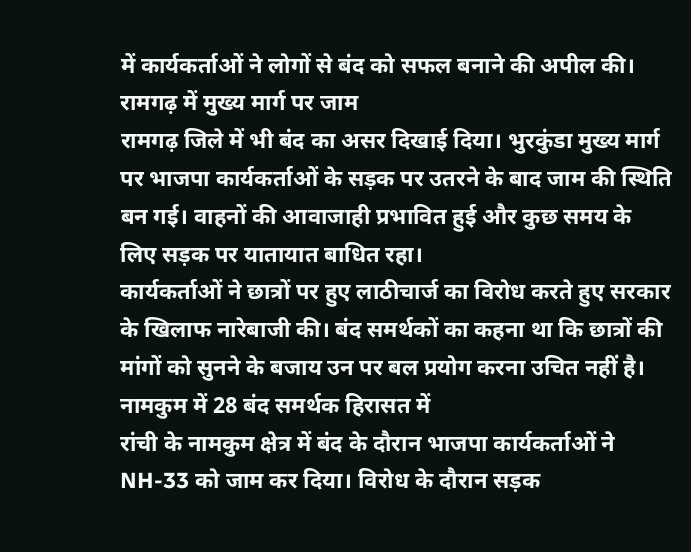में कार्यकर्ताओं ने लोगों से बंद को सफल बनाने की अपील की।
रामगढ़ में मुख्य मार्ग पर जाम
रामगढ़ जिले में भी बंद का असर दिखाई दिया। भुरकुंडा मुख्य मार्ग पर भाजपा कार्यकर्ताओं के सड़क पर उतरने के बाद जाम की स्थिति बन गई। वाहनों की आवाजाही प्रभावित हुई और कुछ समय के लिए सड़क पर यातायात बाधित रहा।
कार्यकर्ताओं ने छात्रों पर हुए लाठीचार्ज का विरोध करते हुए सरकार के खिलाफ नारेबाजी की। बंद समर्थकों का कहना था कि छात्रों की मांगों को सुनने के बजाय उन पर बल प्रयोग करना उचित नहीं है।
नामकुम में 28 बंद समर्थक हिरासत में
रांची के नामकुम क्षेत्र में बंद के दौरान भाजपा कार्यकर्ताओं ने NH-33 को जाम कर दिया। विरोध के दौरान सड़क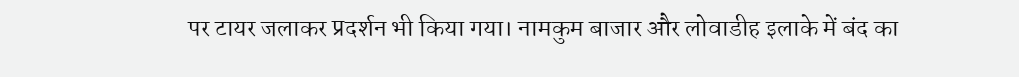पर टायर जलाकर प्रदर्शन भी किया गया। नामकुम बाजार और लोवाडीह इलाके में बंद का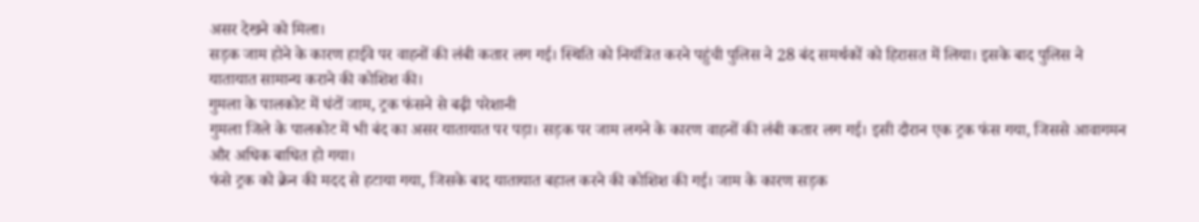असर देखने को मिला।
सड़क जाम होने के कारण हाईवे पर वाहनों की लंबी कतार लग गई। स्थिति को नियंत्रित करने पहुंची पुलिस ने 28 बंद समर्थकों को हिरासत में लिया। इसके बाद पुलिस ने यातायात सामान्य कराने की कोशिश की।
गुमला के पालकोट में घंटों जाम, ट्रक फंसने से बढ़ी परेशानी
गुमला जिले के पालकोट में भी बंद का असर यातायात पर पड़ा। सड़क पर जाम लगने के कारण वाहनों की लंबी कतार लग गई। इसी दौरान एक ट्रक फंस गया, जिससे आवागमन और अधिक बाधित हो गया।
फंसे ट्रक को क्रेन की मदद से हटाया गया, जिसके बाद यातायात बहाल करने की कोशिश की गई। जाम के कारण सड़क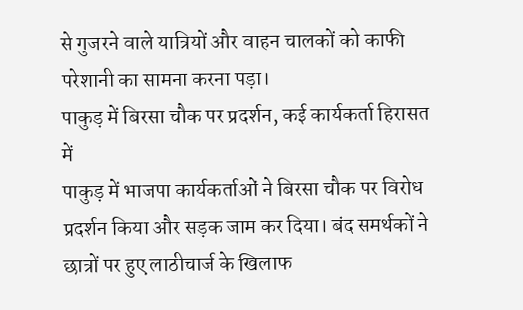से गुजरने वाले यात्रियों और वाहन चालकों को काफी परेशानी का सामना करना पड़ा।
पाकुड़ में बिरसा चौक पर प्रदर्शन, कई कार्यकर्ता हिरासत में
पाकुड़ में भाजपा कार्यकर्ताओं ने बिरसा चौक पर विरोध प्रदर्शन किया और सड़क जाम कर दिया। बंद समर्थकों ने छात्रों पर हुए लाठीचार्ज के खिलाफ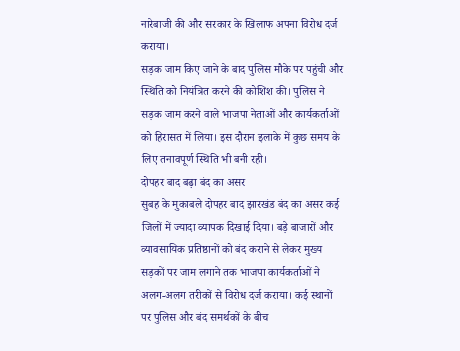नारेबाजी की और सरकार के खिलाफ अपना विरोध दर्ज कराया।
सड़क जाम किए जाने के बाद पुलिस मौके पर पहुंची और स्थिति को नियंत्रित करने की कोशिश की। पुलिस ने सड़क जाम करने वाले भाजपा नेताओं और कार्यकर्ताओं को हिरासत में लिया। इस दौरान इलाके में कुछ समय के लिए तनावपूर्ण स्थिति भी बनी रही।
दोपहर बाद बढ़ा बंद का असर
सुबह के मुकाबले दोपहर बाद झारखंड बंद का असर कई जिलों में ज्यादा व्यापक दिखाई दिया। बड़े बाजारों और व्यावसायिक प्रतिष्ठानों को बंद कराने से लेकर मुख्य सड़कों पर जाम लगाने तक भाजपा कार्यकर्ताओं ने अलग-अलग तरीकों से विरोध दर्ज कराया। कई स्थानों पर पुलिस और बंद समर्थकों के बीच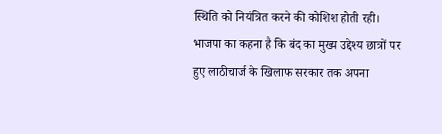स्थिति को नियंत्रित करने की कोशिश होती रही।
भाजपा का कहना है कि बंद का मुख्य उद्देश्य छात्रों पर हुए लाठीचार्ज के खिलाफ सरकार तक अपना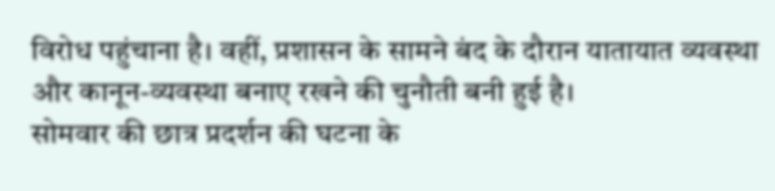विरोध पहुंचाना है। वहीं, प्रशासन के सामने बंद के दौरान यातायात व्यवस्था और कानून-व्यवस्था बनाए रखने की चुनौती बनी हुई है।
सोमवार की छात्र प्रदर्शन की घटना के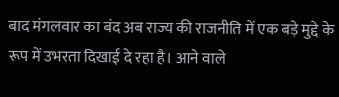बाद मंगलवार का बंद अब राज्य की राजनीति में एक बड़े मुद्दे के रूप में उभरता दिखाई दे रहा है। आने वाले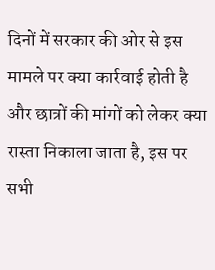दिनों में सरकार की ओर से इस मामले पर क्या कार्रवाई होती है और छात्रों की मांगों को लेकर क्या रास्ता निकाला जाता है, इस पर सभी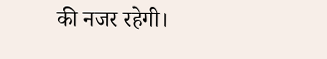की नजर रहेगी।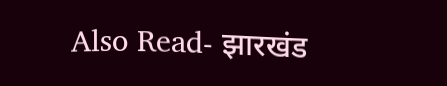Also Read- झारखंड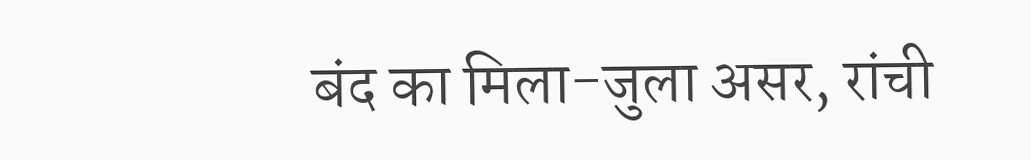बंद का मिला-जुला असर, रांची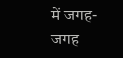में जगह-जगह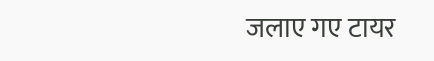जलाए गए टायर